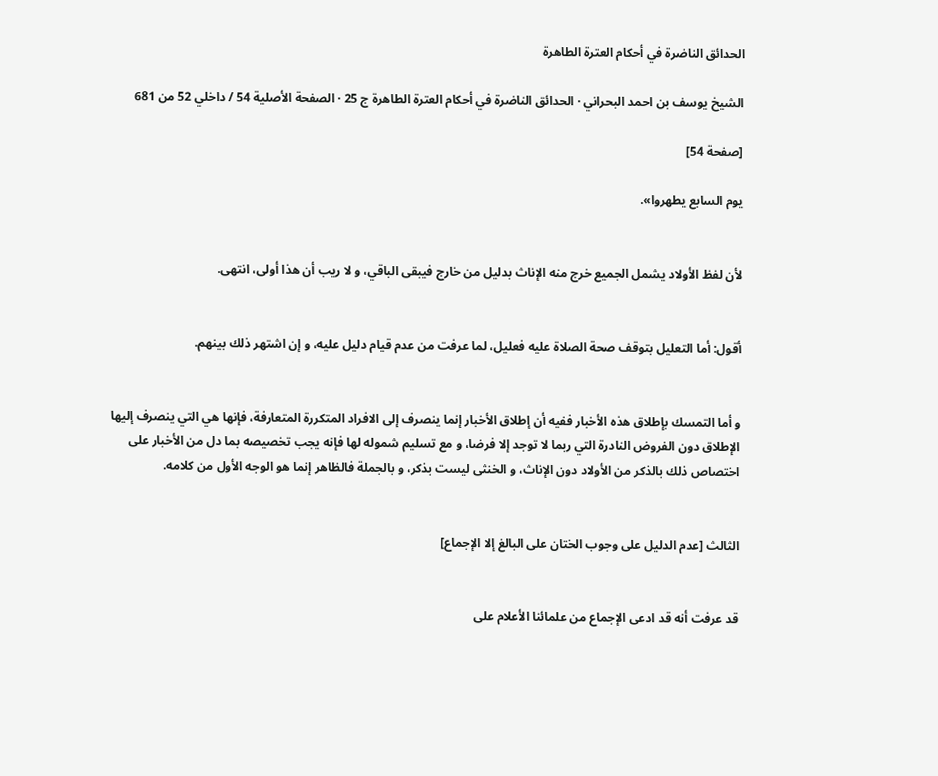الحدائق الناضرة في أحكام العترة الطاهرة

الشيخ يوسف بن احمد البحراني · الحدائق الناضرة في أحكام العترة الطاهرة ج 25 · الصفحة الأصلية 54 / داخلي 52 من 681

[صفحة 54]

يوم السابع يطهروا».


لأن لفظ الأولاد يشمل الجميع خرج منه الإناث بدليل من خارج فيبقى الباقي، و لا ريب أن هذا أولى، انتهى.


أقول: أما التعليل بتوقف صحة الصلاة عليه فعليل، لما عرفت من عدم قيام دليل عليه، و إن اشتهر ذلك بينهم.


و أما التمسك بإطلاق هذه الأخبار ففيه أن إطلاق الأخبار إنما ينصرف إلى الافراد المتكررة المتعارفة، فإنها هي التي ينصرف إليها الإطلاق دون الفروض النادرة التي ربما لا توجد إلا فرضا، و مع تسليم شموله لها فإنه يجب تخصيصه بما دل من الأخبار على اختصاص ذلك بالذكر من الأولاد دون الإناث، و الخنثى ليست بذكر، و بالجملة فالظاهر إنما هو الوجه الأول من كلامه.


الثالث [عدم الدليل على وجوب الختان على البالغ إلا الإجماع]


قد عرفت أنه قد ادعى الإجماع من علمائنا الأعلام على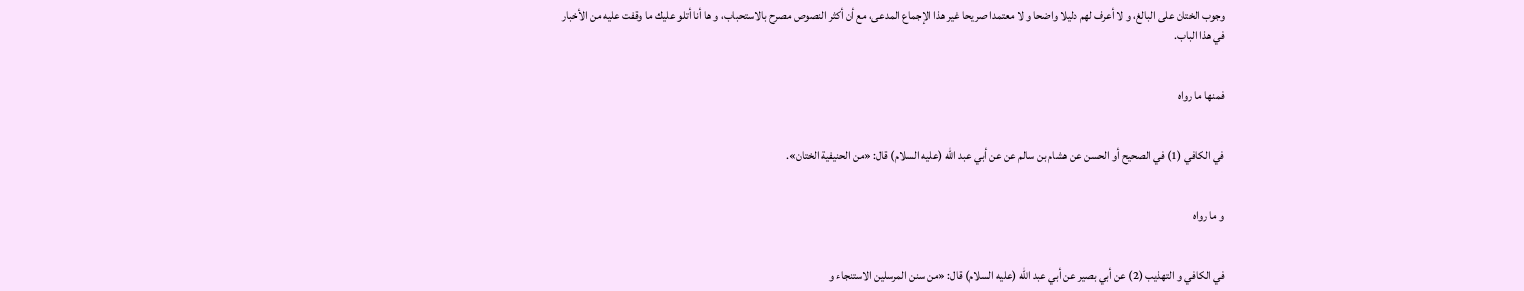وجوب الختان على البالغ، و لا أعرف لهم دليلا واضحا و لا معتمدا صريحا غير هذا الإجماع المدعى، مع أن أكثر النصوص مصرح بالاستحباب، و ها أنا أتلو عليك ما وقفت عليه من الأخبار في هذا الباب.


فمنها ما رواه


في الكافي (1) في الصحيح أو الحسن عن هشام بن سالم عن عن أبي عبد الله (عليه السلام) قال: «من الحنيفية الختان».


و ما رواه


في الكافي و التهذيب (2) عن أبي بصير عن أبي عبد الله (عليه السلام) قال: «من سنن المرسلين الاستنجاء و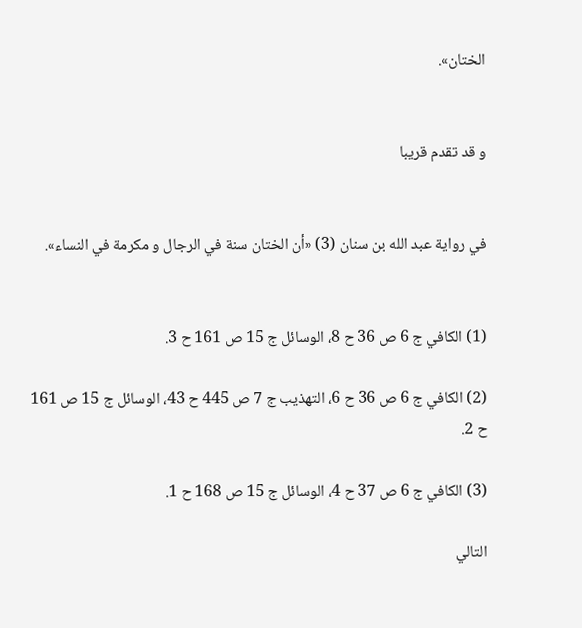الختان».


و قد تقدم قريبا


في رواية عبد الله بن سنان (3) «أن الختان سنة في الرجال و مكرمة في النساء».


(1) الكافي ج 6 ص 36 ح 8، الوسائل ج 15 ص 161 ح 3.

(2) الكافي ج 6 ص 36 ح 6، التهذيب ج 7 ص 445 ح 43، الوسائل ج 15 ص 161 ح 2.

(3) الكافي ج 6 ص 37 ح 4، الوسائل ج 15 ص 168 ح 1.

التالي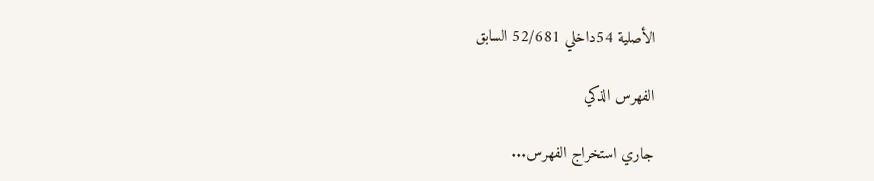الأصلية 54داخلي 52/681 السابق

الفهرس الذكي

جاري استخراج الفهرس...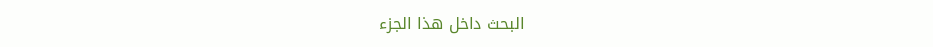البحث داخل هذا الجزء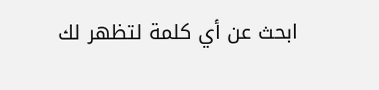ابحث عن أي كلمة لتظهر لك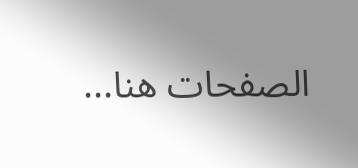الصفحات هنا...